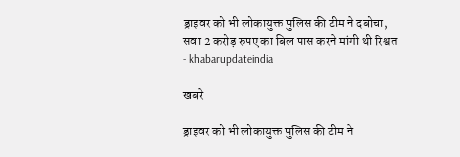ड्राइवर को भी लोकायुक्त पुलिस की टीम ने दबोचा, सवा 2 करोड़ रुपए का बिल पास करने मांगी थी रिश्वत - khabarupdateindia

खबरे

ड्राइवर को भी लोकायुक्त पुलिस की टीम ने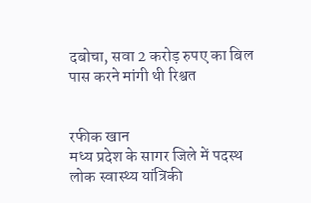दबोचा, सवा 2 करोड़ रुपए का बिल पास करने मांगी थी रिश्वत


रफीक खान
मध्य प्रदेश के सागर जिले में पदस्थ लोक स्वास्थ्य यांत्रिकी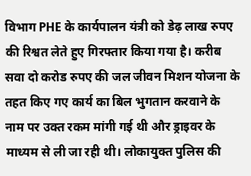विभाग PHE के कार्यपालन यंत्री को डेढ़ लाख रुपए की रिश्वत लेते हुए गिरफ्तार किया गया है। करीब सवा दो करोड रुपए की जल जीवन मिशन योजना के तहत किए गए कार्य का बिल भुगतान करवाने के नाम पर उक्त रकम मांगी गई थी और ड्राइवर के माध्यम से ली जा रही थी। लोकायुक्त पुलिस की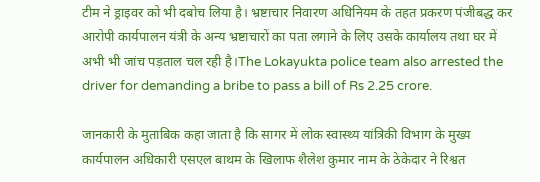टीम ने ड्राइवर को भी दबोच लिया है। भ्रष्टाचार निवारण अधिनियम के तहत प्रकरण पंजीबद्ध कर आरोपी कार्यपालन यंत्री के अन्य भ्रष्टाचारों का पता लगाने के लिए उसके कार्यालय तथा घर में अभी भी जांच पड़ताल चल रही है।The Lokayukta police team also arrested the driver for demanding a bribe to pass a bill of Rs 2.25 crore.

जानकारी के मुताबिक कहा जाता है कि सागर में लोक स्वास्थ्य यांत्रिकी विभाग के मुख्य कार्यपालन अधिकारी एसएल बाथम के खिलाफ शैलेश कुमार नाम के ठेकेदार ने रिश्वत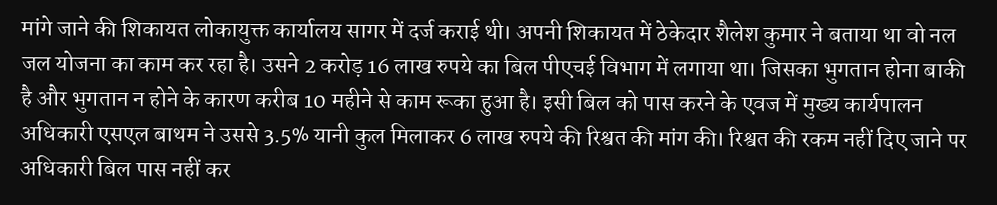मांगे जाने की शिकायत लोकायुक्त कार्यालय सागर में दर्ज कराई थी। अपनी शिकायत में ठेकेदार शैलेश कुमार ने बताया था वो नल जल योजना का काम कर रहा है। उसने 2 करोड़ 16 लाख रुपये का बिल पीएचई विभाग में लगाया था। जिसका भुगतान होना बाकी है और भुगतान न होने के कारण करीब 10 महीने से काम रूका हुआ है। इसी बिल को पास करने के एवज में मुख्य कार्यपालन अधिकारी एसएल बाथम ने उससे 3.5% यानी कुल मिलाकर 6 लाख रुपये की रिश्वत की मांग की। रिश्वत की रकम नहीं दिए जाने पर अधिकारी बिल पास नहीं कर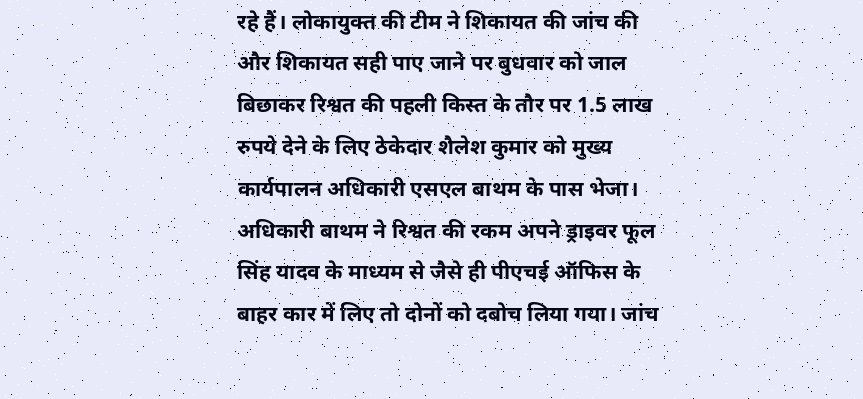रहे हैं। लोकायुक्त की टीम ने शिकायत की जांच की और शिकायत सही पाए जाने पर बुधवार को जाल बिछाकर रिश्वत की पहली किस्त के तौर पर 1.5 लाख रुपये देने के लिए ठेकेदार शैलेश कुमार को मुख्य कार्यपालन अधिकारी एसएल बाथम के पास भेजा। अधिकारी बाथम ने रिश्वत की रकम अपने ड्राइवर फूल सिंह यादव के माध्यम से जैसे ही पीएचई ऑफिस के बाहर कार में लिए तो दोनों को दबोच लिया गया। जांच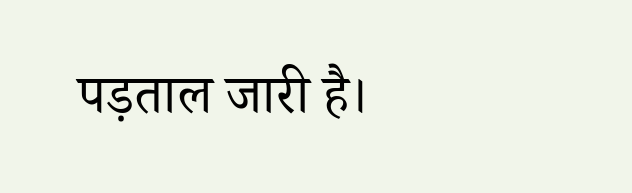पड़ताल जारी है।